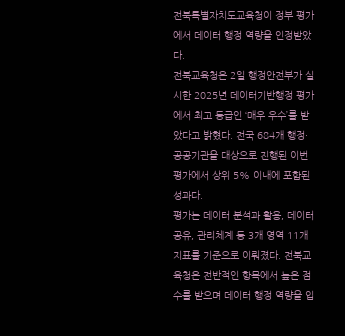전북특별자치도교육청이 정부 평가에서 데이터 행정 역량을 인정받았다.
전북교육청은 2일 행정안전부가 실시한 2025년 데이터기반행정 평가에서 최고 등급인 ‘매우 우수’를 받았다고 밝혔다. 전국 684개 행정·공공기관을 대상으로 진행된 이번 평가에서 상위 5% 이내에 포함된 성과다.
평가는 데이터 분석과 활용, 데이터 공유, 관리체계 등 3개 영역 11개 지표를 기준으로 이뤄졌다. 전북교육청은 전반적인 항목에서 높은 점수를 받으며 데이터 행정 역량을 입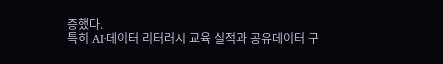증했다.
특히 AI·데이터 리터러시 교육 실적과 공유데이터 구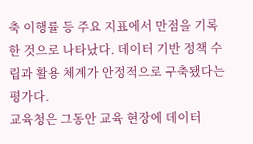축 이행률 등 주요 지표에서 만점을 기록한 것으로 나타났다. 데이터 기반 정책 수립과 활용 체계가 안정적으로 구축됐다는 평가다.
교육청은 그동안 교육 현장에 데이터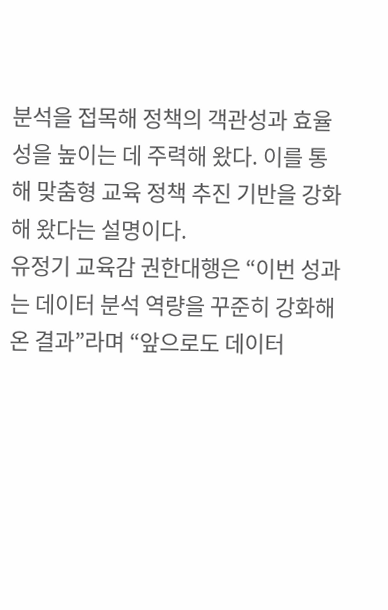분석을 접목해 정책의 객관성과 효율성을 높이는 데 주력해 왔다. 이를 통해 맞춤형 교육 정책 추진 기반을 강화해 왔다는 설명이다.
유정기 교육감 권한대행은 “이번 성과는 데이터 분석 역량을 꾸준히 강화해 온 결과”라며 “앞으로도 데이터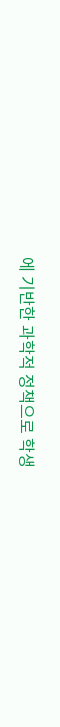에 기반한 과학적 정책으로 학생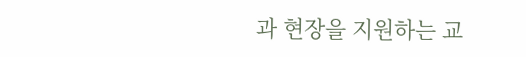과 현장을 지원하는 교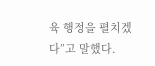육 행정을 펼치겠다”고 말했다.